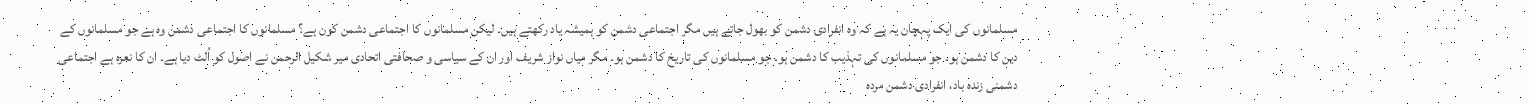مسلمانوں کی ایک پہچان یہ ہے کہ وہ انفرادی دشمن کو بھول جاتے ہیں مگر اجتماعی دشمن کو ہمیشہ یاد رکھتے ہیں۔ لیکن مسلمانوں کا اجتماعی دشمن کون ہے؟ مسلمانوں کا اجتماعی دشمن وہ ہے جو مسلمانوں کے دین کا دشمن ہو۔ جو مسلمانوں کی تہذیب کا دشمن ہو۔ جو مسلمانوں کی تاریخ کا دشمن ہو۔ مگر میاں نواز شریف اور ان کے سیاسی و صحافتی اتحادی میر شکیل الرحمن نے اصول کو اُلٹ دیا ہے۔ ان کا نعرہ ہے اجتماعی دشمنی زندہ باد، انفرادی دشمن مردہ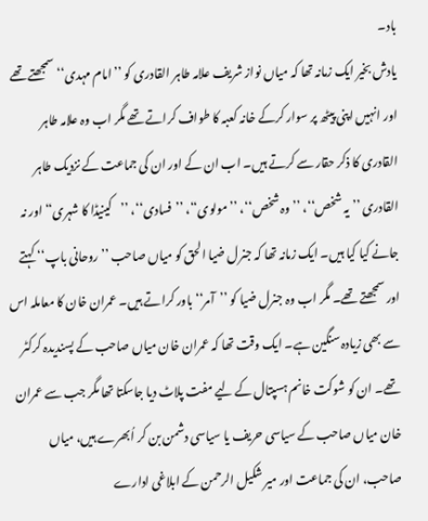باد۔
یادش بخیر ایک زمانہ تھا کہ میاں نواز شریف علامہ طاہر القادری کو ’’امام مہدی‘‘ سمجھتے تھے اور انہیں اپنی پیٹھ پر سوار کرکے خانہ کعبہ کا طواف کراتے تھے مگر اب وہ علامہ طاہر القادری کا ذکر حقار سے کرتے ہیں۔ اب ان کے اور ان کی جماعت کے نزدیک طاہر القادری ’’یہ شخص‘‘، ’’وہ شخص‘‘، ’’مولوی‘‘، ’’فسادی‘‘، ’’کینیڈا کا شہری‘‘ اور نہ جانے کیا کیا ہیں۔ ایک زمانہ تھا کہ جنرل ضیا الحق کو میاں صاحب ’’روحانی باپ‘‘ کہتے اور سمجھتے تھے۔ مگر اب وہ جنرل ضیا کو ’’آمر‘‘ باور کراتے ہیں۔ عمران خان کا معاملہ اس سے بھی زیادہ سنگین ہے۔ ایک وقت تھا کہ عمران خان میاں صاحب کے پسندیدہ کرکٹر تھے۔ ان کو شوکت خانم ہسپتال کے لیے مفت پلاٹ دیا جاسکتا تھا مگر جب سے عمران خان میاں صاحب کے سیاسی حریف یا سیاسی دشمن بن کر اُبھرے ہیں، میاں صاحب، ان کی جماعت اور میر شکیل الرحمن کے ابلاغی ادارے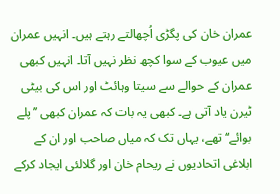عمران خان کی پگڑی اُچھالتے رہتے ہیں۔ انہیں عمران میں عیوب کے سوا کچھ نظر نہیں آتا۔ انہیں کبھی عمران کے حوالے سے سیتا وہائٹ اور اس کی بیٹی ٹیرن یاد آتی ہے۔ کبھی یہ بات کہ عمران کبھی ’’پلے بوائے‘‘ تھے، یہاں تک کہ میاں صاحب اور ان کے ابلاغی اتحادیوں نے ریحام خان اور گلالئی ایجاد کرکے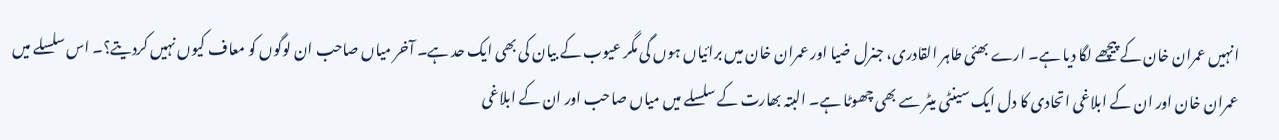انہیں عمران خان کے پیچھے لگا دیا ہے۔ ارے بھئی طاہر القادری، جنرل ضیا اور عمران خان میں برائیاں ہوں گی مگر عیوب کے بیان کی بھی ایک حد ہے۔ آخر میاں صاحب ان لوگوں کو معاف کیوں نہیں کردیتے؟۔ اس سلسلے میں عمران خان اور ان کے ابلاغی اتحادی کا دل ایک سینٹی میٹر سے بھی چھوٹا ہے۔ البتہ بھارت کے سلسلے میں میاں صاحب اور ان کے ابلاغی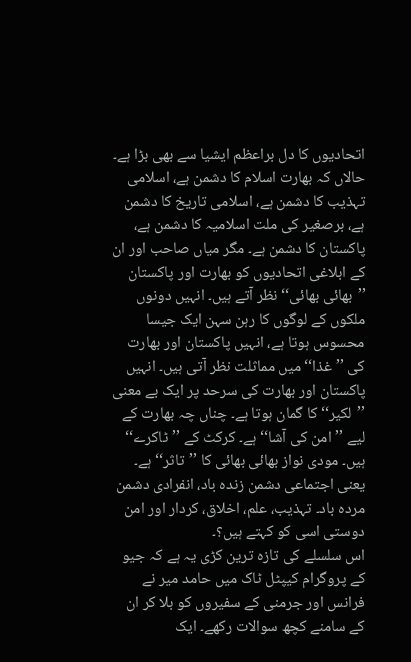اتحادیوں کا دل براعظم ایشیا سے بھی بڑا ہے۔ حالاں کہ بھارت اسلام کا دشمن ہے، اسلامی تہذیب کا دشمن ہے، اسلامی تاریخ کا دشمن ہے، برصغیر کی ملت اسلامیہ کا دشمن ہے، پاکستان کا دشمن ہے۔ مگر میاں صاحب اور ان کے ابلاغی اتحادیوں کو بھارت اور پاکستان ’’بھائی بھائی‘‘ نظر آتے ہیں۔ انہیں دونوں ملکوں کے لوگوں کا رہن سہن ایک جیسا محسوس ہوتا ہے، انہیں پاکستان اور بھارت کی ’’غذا‘‘ میں مماثلت نظر آتی ہیں۔ انہیں پاکستان اور بھارت کی سرحد پر ایک بے معنی ’’لکیر‘‘ کا گمان ہوتا ہے۔ چناں چہ بھارت کے لیے ’’امن کی آشا‘‘ ہے۔ کرکٹ کے ’’ٹاکرے‘‘ ہیں۔ مودی نواز بھائی بھائی کا ’’تاثر‘‘ ہے۔ یعنی اجتماعی دشمن زندہ باد، انفرادی دشمن مردہ باد۔ تہذیب، علم، اخلاق، کردار اور امن دوستی اسی کو کہتے ہیں؟۔
اس سلسلے کی تازہ ترین کڑی یہ ہے کہ جیو کے پروگرام کیپٹل ٹاک میں حامد میر نے فرانس اور جرمنی کے سفیروں کو بلا کر ان کے سامنے کچھ سوالات رکھے۔ ایک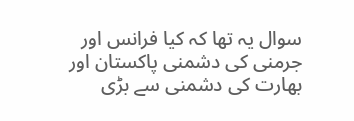سوال یہ تھا کہ کیا فرانس اور جرمنی کی دشمنی پاکستان اور بھارت کی دشمنی سے بڑی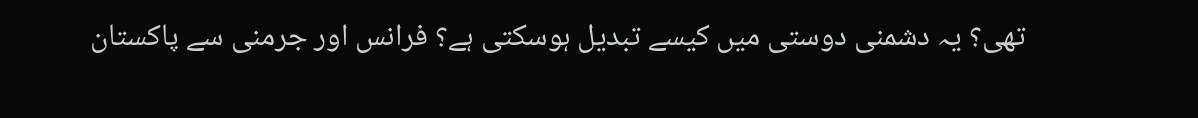تھی؟ یہ دشمنی دوستی میں کیسے تبدیل ہوسکتی ہے؟ فرانس اور جرمنی سے پاکستان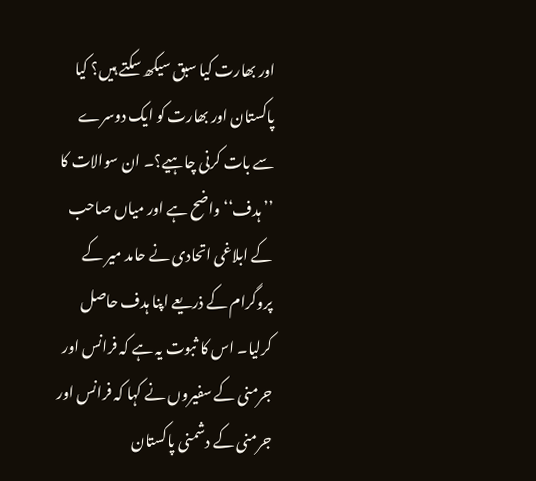اور بھارت کیا سبق سیکھ سکتے ہیں؟ کیا پاکستان اور بھارت کو ایک دوسرے سے بات کرنی چاہیے؟۔ ان سوالات کا ’’ہدف‘‘ واضح ہے اور میاں صاحب کے ابلاغی اتحادی نے حامد میر کے پروگرام کے ذریعے اپنا ہدف حاصل کرلیا۔ اس کا ثبوت یہ ہے کہ فرانس اور جرمنی کے سفیروں نے کہا کہ فرانس اور جرمنی کے دشمنی پاکستان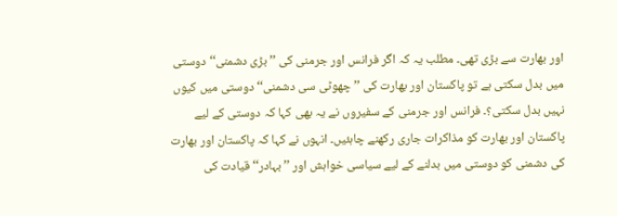اور بھارت سے بڑی تھی۔ مطلب یہ کہ اگر فرانس اور جرمنی کی ’’بڑی دشمنی‘‘ دوستی میں بدل سکتی ہے تو پاکستان اور بھارت کی ’’چھوٹی سی دشمنی‘‘ دوستی میں کیوں نہیں بدل سکتی؟۔ فرانس اور جرمنی کے سفیروں نے یہ بھی کہا کہ دوستی کے لیے پاکستان اور بھارت کو مذاکرات جاری رکھنے چاہئیں۔ انہوں نے کہا کہ پاکستان اور بھارت کی دشمنی کو دوستی میں بدلنے کے لیے سیاسی خواہش اور ’’بہادر‘‘ قیادت کی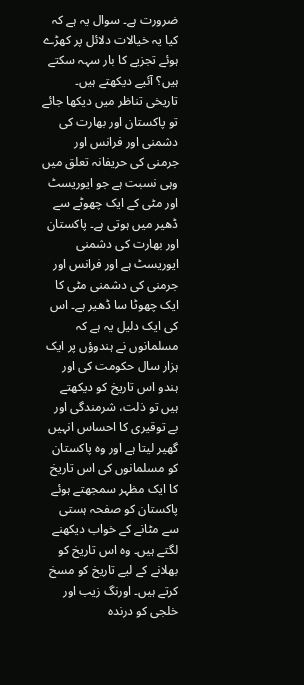ضرورت ہے۔ سوال یہ ہے کہ کیا یہ خیالات دلائل پر کھڑے ہوئے تجزیے کا بار سہہ سکتے ہیں؟ آئیے دیکھتے ہیں۔
تاریخی تناظر میں دیکھا جائے تو پاکستان اور بھارت کی دشمنی اور فرانس اور جرمنی کی حریفانہ تعلق میں وہی نسبت ہے جو ایوریسٹ اور مٹی کے ایک چھوٹے سے ڈھیر میں ہوتی ہے۔ پاکستان اور بھارت کی دشمنی ایوریسٹ ہے اور فرانس اور جرمنی کی دشمنی مٹی کا ایک چھوٹا سا ڈھیر ہے۔ اس کی ایک دلیل یہ ہے کہ مسلمانوں نے ہندوؤں پر ایک ہزار سال حکومت کی اور ہندو اس تاریخ کو دیکھتے ہیں تو ذلت، شرمندگی اور بے توقیری کا احساس انہیں گھیر لیتا ہے اور وہ پاکستان کو مسلمانوں کی اس تاریخ کا ایک مظہر سمجھتے ہوئے پاکستان کو صفحہ ہستی سے مٹانے کے خواب دیکھنے لگتے ہیں۔ وہ اس تاریخ کو بھلانے کے لیے تاریخ کو مسخ کرتے ہیں۔ اورنگ زیب اور خلجی کو درندہ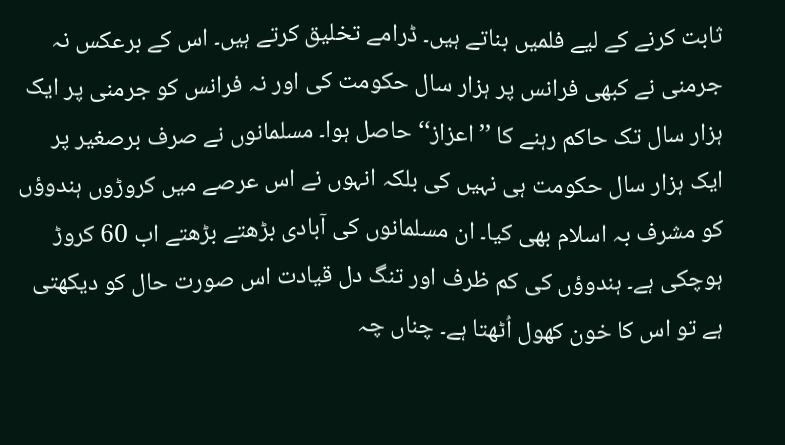ثابت کرنے کے لیے فلمیں بناتے ہیں۔ ڈرامے تخلیق کرتے ہیں۔ اس کے برعکس نہ جرمنی نے کبھی فرانس پر ہزار سال حکومت کی اور نہ فرانس کو جرمنی پر ایک ہزار سال تک حاکم رہنے کا ’’اعزاز‘‘ حاصل ہوا۔ مسلمانوں نے صرف برصغیر پر ایک ہزار سال حکومت ہی نہیں کی بلکہ انہوں نے اس عرصے میں کروڑوں ہندوؤں کو مشرف بہ اسلام بھی کیا۔ ان مسلمانوں کی آبادی بڑھتے بڑھتے اب 60 کروڑ ہوچکی ہے۔ ہندوؤں کی کم ظرف اور تنگ دل قیادت اس صورت حال کو دیکھتی ہے تو اس کا خون کھول اُٹھتا ہے۔ چناں چہ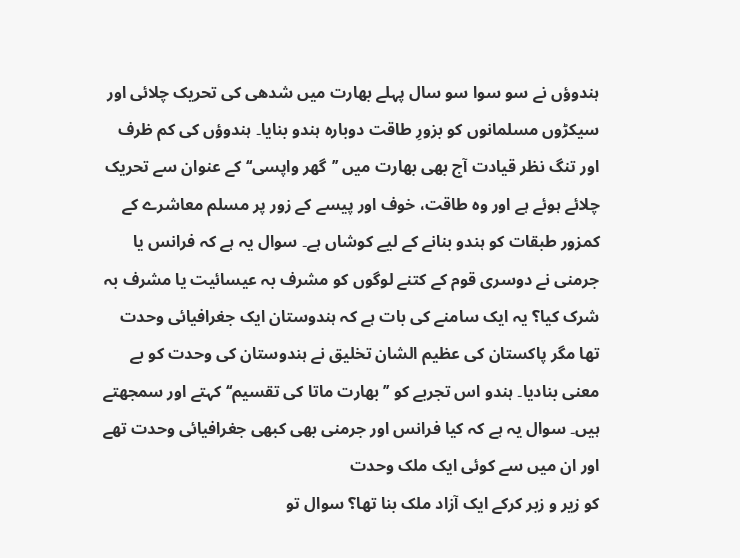ہندوؤں نے سو سوا سو سال پہلے بھارت میں شدھی کی تحریک چلائی اور سیکڑوں مسلمانوں کو بزورِ طاقت دوبارہ ہندو بنایا۔ ہندوؤں کی کم ظرف اور تنگ نظر قیادت آج بھی بھارت میں ’’گھر واپسی‘‘ کے عنوان سے تحریک چلائے ہوئے ہے اور وہ طاقت، خوف اور پیسے کے زور پر مسلم معاشرے کے کمزور طبقات کو ہندو بنانے کے لیے کوشاں ہے۔ سوال یہ ہے کہ فرانس یا جرمنی نے دوسری قوم کے کتنے لوگوں کو مشرف بہ عیسائیت یا مشرف بہ شرک کیا؟ یہ ایک سامنے کی بات ہے کہ ہندوستان ایک جغرافیائی وحدت تھا مگر پاکستان کی عظیم الشان تخلیق نے ہندوستان کی وحدت کو بے معنی بنادیا۔ ہندو اس تجربے کو ’’بھارت ماتا کی تقسیم‘‘ کہتے اور سمجھتے ہیں۔ سوال یہ ہے کہ کیا فرانس اور جرمنی بھی کبھی جغرافیائی وحدت تھے اور ان میں سے کوئی ایک ملک وحدت
کو زیر و زبر کرکے ایک آزاد ملک بنا تھا؟ سوال تو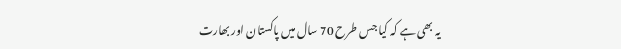یہ بھی ہے کہ کیا جس طرح 70 سال میں پاکستان اور بھارت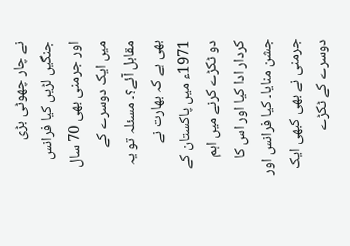نے چار چھوٹی بڑی جنگیں لڑیں کیا فرانس اور جرمنی بھی 70 سال میں ایک دوسرے کے مقابل آئے؟۔ مسئلہ تو یہ بھی ہے کہ بھارت نے 1971ء میں پاکستان کے دو ٹکڑے کرنے میں اہم کردار ادا کیا اور اس کا جشن منایا۔ کیا فرانس اور جرمنی نے بھی کبھی ایک دوسرے کے ٹکڑے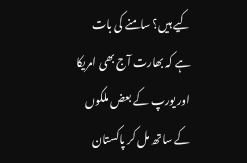کیے ہیں؟ سامنے کی بات ہے کہ بھارت آج بھی امریکا اور یورپ کے بعض ملکوں کے ساتھ مل کر پاکستان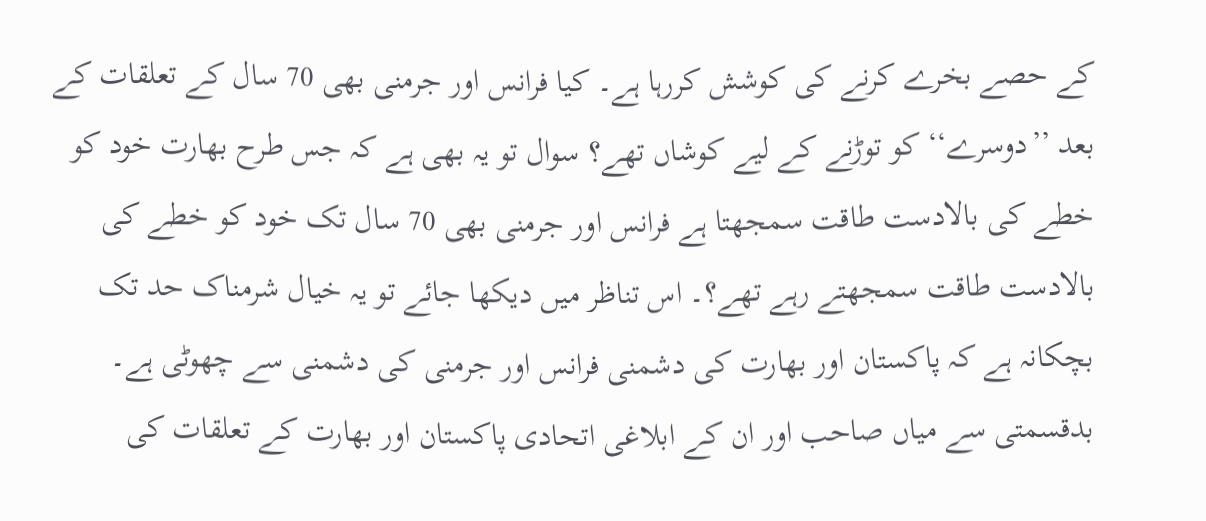کے حصے بخرے کرنے کی کوشش کررہا ہے۔ کیا فرانس اور جرمنی بھی 70 سال کے تعلقات کے بعد ’’دوسرے‘‘ کو توڑنے کے لیے کوشاں تھے؟ سوال تو یہ بھی ہے کہ جس طرح بھارت خود کو خطے کی بالادست طاقت سمجھتا ہے فرانس اور جرمنی بھی 70 سال تک خود کو خطے کی بالادست طاقت سمجھتے رہے تھے؟۔ اس تناظر میں دیکھا جائے تو یہ خیال شرمناک حد تک بچکانہ ہے کہ پاکستان اور بھارت کی دشمنی فرانس اور جرمنی کی دشمنی سے چھوٹی ہے۔ بدقسمتی سے میاں صاحب اور ان کے ابلاغی اتحادی پاکستان اور بھارت کے تعلقات کی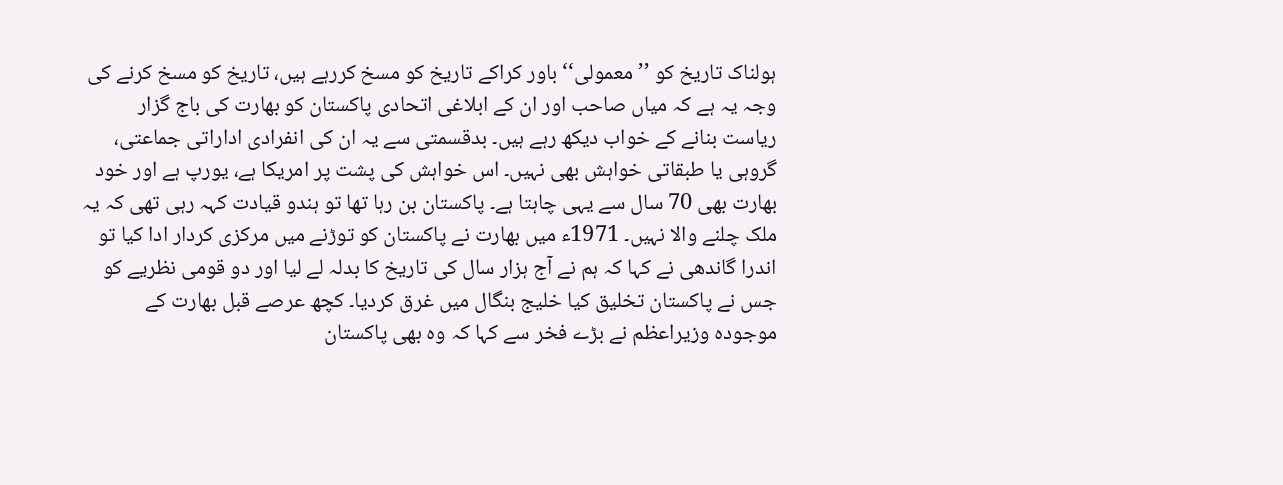ہولناک تاریخ کو ’’معمولی‘‘ باور کراکے تاریخ کو مسخ کررہے ہیں، تاریخ کو مسخ کرنے کی وجہ یہ ہے کہ میاں صاحب اور ان کے ابلاغی اتحادی پاکستان کو بھارت کی باج گزار ریاست بنانے کے خواب دیکھ رہے ہیں۔ بدقسمتی سے یہ ان کی انفرادی اداراتی جماعتی، گروہی یا طبقاتی خواہش بھی نہیں۔ اس خواہش کی پشت پر امریکا ہے، یورپ ہے اور خود بھارت بھی 70 سال سے یہی چاہتا ہے۔ پاکستان بن رہا تھا تو ہندو قیادت کہہ رہی تھی کہ یہ ملک چلنے والا نہیں۔ 1971ء میں بھارت نے پاکستان کو توڑنے میں مرکزی کردار ادا کیا تو اندرا گاندھی نے کہا کہ ہم نے آج ہزار سال کی تاریخ کا بدلہ لے لیا اور دو قومی نظریے کو جس نے پاکستان تخلیق کیا خلیج بنگال میں غرق کردیا۔ کچھ عرصے قبل بھارت کے موجودہ وزیراعظم نے بڑے فخر سے کہا کہ وہ بھی پاکستان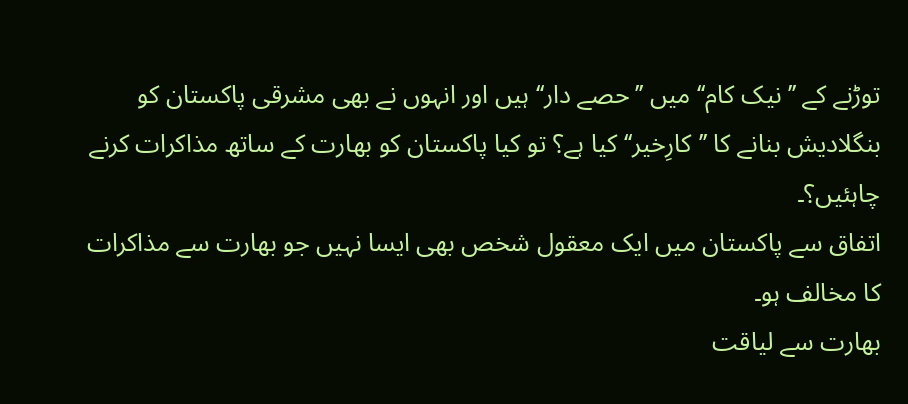توڑنے کے ’’نیک کام‘‘ میں ’’حصے دار‘‘ ہیں اور انہوں نے بھی مشرقی پاکستان کو بنگلادیش بنانے کا ’’کارِخیر‘‘ کیا ہے؟ تو کیا پاکستان کو بھارت کے ساتھ مذاکرات کرنے چاہئیں؟۔
اتفاق سے پاکستان میں ایک معقول شخص بھی ایسا نہیں جو بھارت سے مذاکرات کا مخالف ہو۔
بھارت سے لیاقت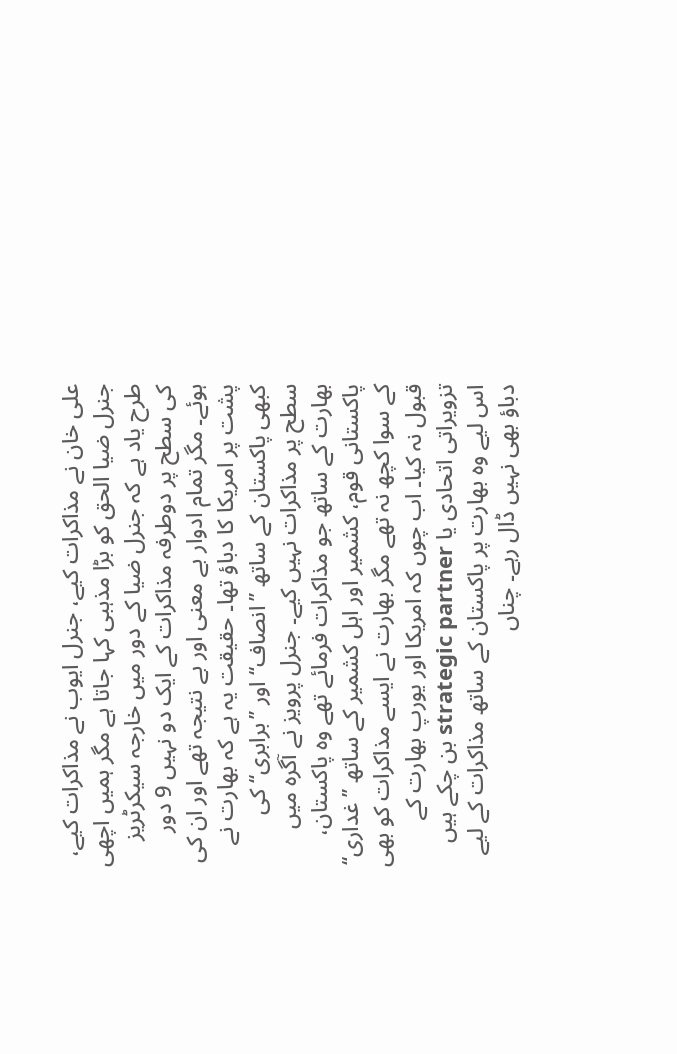علی خان نے مذاکرات کیے، جنرل ایوب نے مذاکرات کیے، جنرل ضیا الحق کو بڑا مذہبی کہا جاتا ہے مگر ہمیں اچھی طرح یاد ہے کہ جنرل ضیا کے دور میں خارجہ سیکرٹریز کی سطح پر دوطرفہ مذاکرات کے ایک دو نہیں 9 دور ہوئے۔ مگر تمام ادوار بے معنی اور بے نتیجہ تھے اور ان کی پشت پر امریکا کا دباؤ تھا۔ حقیقت یہ ہے کہ بھارت نے کبھی پاکستان کے ساتھ ’’انصاف‘‘ اور ’’برابری‘‘ کی سطح پر مذاکرات نہیں کیے۔ جنرل پرویز نے آگرہ میں بھارت کے ساتھ جو مذاکرات فرمائے تھے وہ پاکستان، پاکستانی قوم، کشمیر اور اہل کشمیر کے ساتھ ’’غداری‘‘ کے سوا کچھ نہ تھے مگر بھارت نے ایسے مذاکرات کو بھی قبول نہ کیا۔ اب چوں کہ امریکا اور یورپ بھارت کے تزویراتی اتحادی یا strategic partner بن چکے ہیں اس لیے وہ بھارت پر پاکستان کے ساتھ مذاکرات کے لیے دباؤ بھی نہیں ڈال رہے۔ چناں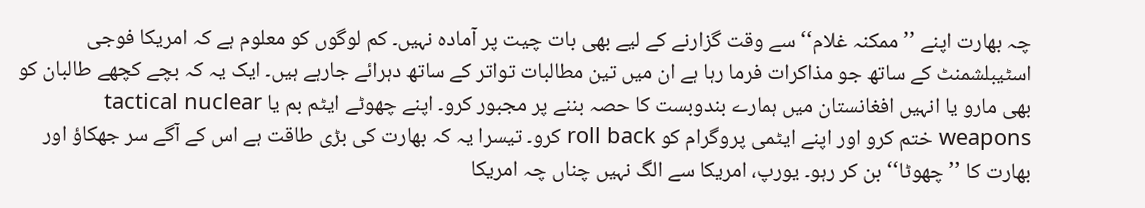چہ بھارت اپنے ’’ممکنہ غلام‘‘ سے وقت گزارنے کے لیے بھی بات چیت پر آمادہ نہیں۔ کم لوگوں کو معلوم ہے کہ امریکا فوجی اسٹیبلشمنٹ کے ساتھ جو مذاکرات فرما رہا ہے ان میں تین مطالبات تواتر کے ساتھ دہرائے جارہے ہیں۔ ایک یہ کہ بچے کچھے طالبان کو بھی مارو یا انہیں افغانستان میں ہمارے بندوبست کا حصہ بننے پر مجبور کرو۔ اپنے چھوٹے ایٹم بم یا tactical nuclear weapons ختم کرو اور اپنے ایٹمی پروگرام کو roll back کرو۔ تیسرا یہ کہ بھارت کی بڑی طاقت ہے اس کے آگے سر جھکاؤ اور بھارت کا ’’چھوٹا‘‘ بن کر رہو۔ یورپ، امریکا سے الگ نہیں چناں چہ امریکا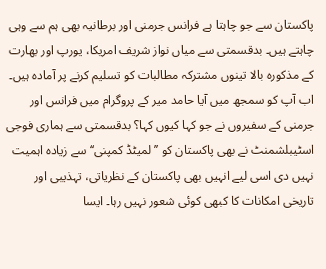پاکستان سے جو چاہتا ہے فرانس جرمنی اور برطانیہ بھی ہم سے وہی چاہتے ہیں۔ بدقسمتی سے میاں نواز شریف امریکا، یورپ اور بھارت کے مذکورہ بالا تینوں مشترکہ مطالبات کو تسلیم کرنے پر آمادہ ہیں۔ اب آپ کو سمجھ میں آیا حامد میر کے پروگرام میں فرانس اور جرمنی کے سفیروں نے جو کہا کیوں کہا؟ بدقسمتی سے ہماری فوجی اسٹیبلشمنٹ نے بھی پاکستان کو ’’لمیٹڈ کمپنی‘‘ سے زیادہ اہمیت نہیں دی اسی لیے انہیں بھی پاکستان کے نظریاتی، تہذیبی اور تاریخی امکانات کا کبھی کوئی شعور نہیں رہا۔ ایسا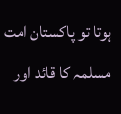ہوتا تو پاکستان امت مسلمہ کا قائد اور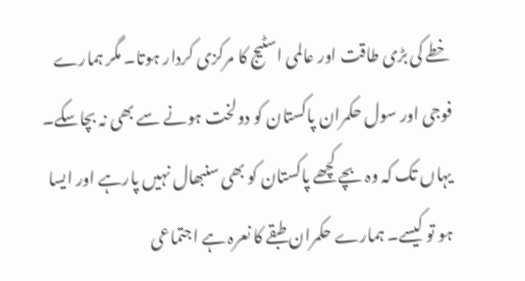خطے کی بڑی طاقت اور عالمی اسٹیج کا مرکزی کردار ہوتا۔ مگر ہمارے فوجی اور سول حکمران پاکستان کو دولخت ہونے سے بھی نہ بچاسکے۔ یہاں تک کہ وہ بچے کچھے پاکستان کو بھی سنبھال نہیں پارہے اور ایسا ہو تو کیسے۔ ہمارے حکمران طبقے کا نعرہ ہے اجتماعی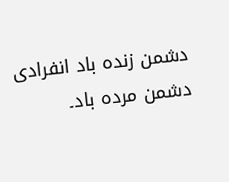دشمن زندہ باد انفرادی دشمن مردہ باد۔